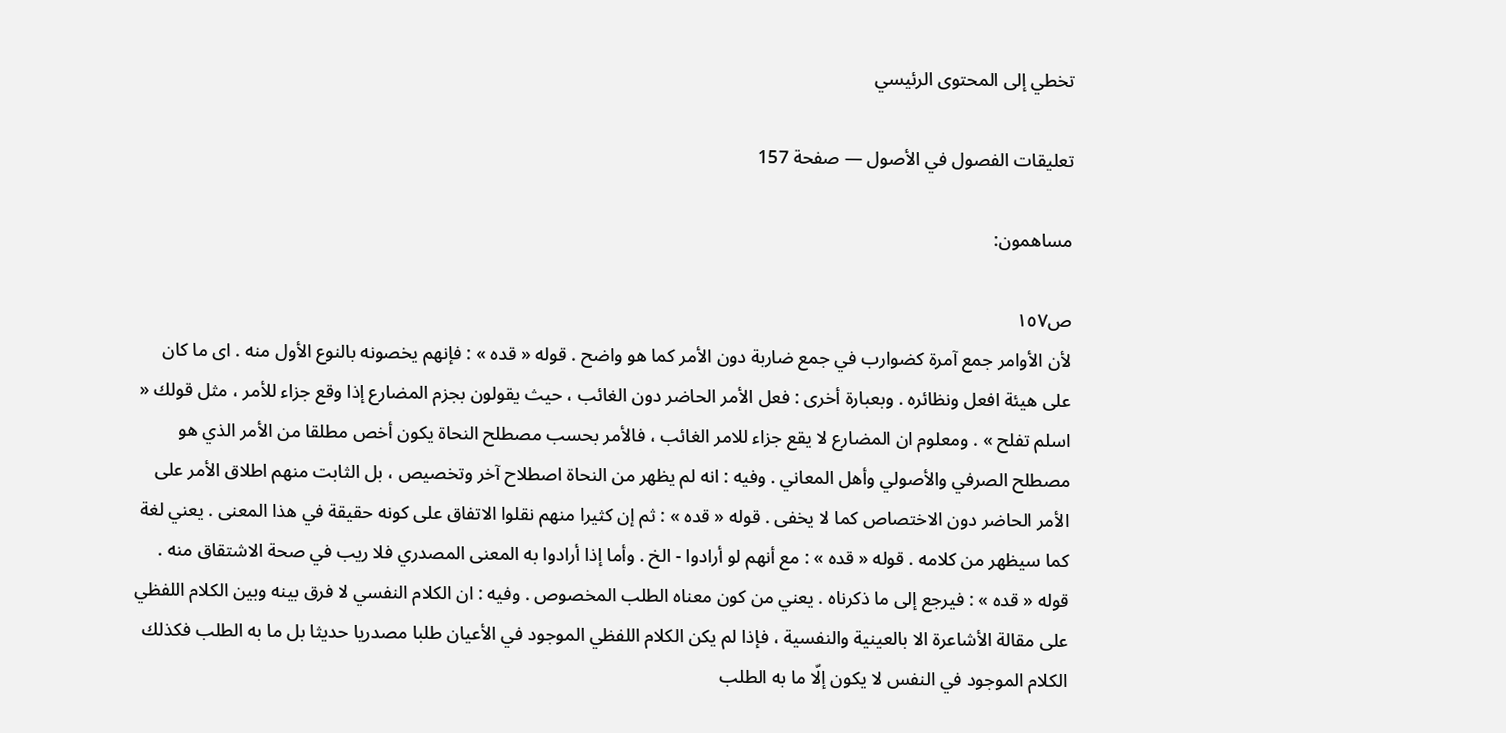تخطي إلى المحتوى الرئيسي

تعليقات الفصول في الأصول — صفحة 157

مساهمون:

ص١٥٧
لأن الأوامر جمع آمرة كضوارب في جمع ضاربة دون الأمر كما هو واضح . قوله « قده » : فإنهم يخصونه بالنوع الأول منه . اى ما كان على هيئة افعل ونظائره . وبعبارة أخرى : فعل الأمر الحاضر دون الغائب ، حيث يقولون بجزم المضارع إذا وقع جزاء للأمر ، مثل قولك « اسلم تفلح » . ومعلوم ان المضارع لا يقع جزاء للامر الغائب ، فالأمر بحسب مصطلح النحاة يكون أخص مطلقا من الأمر الذي هو مصطلح الصرفي والأصولي وأهل المعاني . وفيه : انه لم يظهر من النحاة اصطلاح آخر وتخصيص ، بل الثابت منهم اطلاق الأمر على الأمر الحاضر دون الاختصاص كما لا يخفى . قوله « قده » : ثم إن كثيرا منهم نقلوا الاتفاق على كونه حقيقة في هذا المعنى . يعني لغة كما سيظهر من كلامه . قوله « قده » : مع أنهم لو أرادوا - الخ . وأما إذا أرادوا به المعنى المصدري فلا ريب في صحة الاشتقاق منه . قوله « قده » : فيرجع إلى ما ذكرناه . يعني من كون معناه الطلب المخصوص . وفيه : ان الكلام النفسي لا فرق بينه وبين الكلام اللفظي على مقالة الأشاعرة الا بالعينية والنفسية ، فإذا لم يكن الكلام اللفظي الموجود في الأعيان طلبا مصدريا حديثا بل ما به الطلب فكذلك الكلام الموجود في النفس لا يكون إلّا ما به الطلب